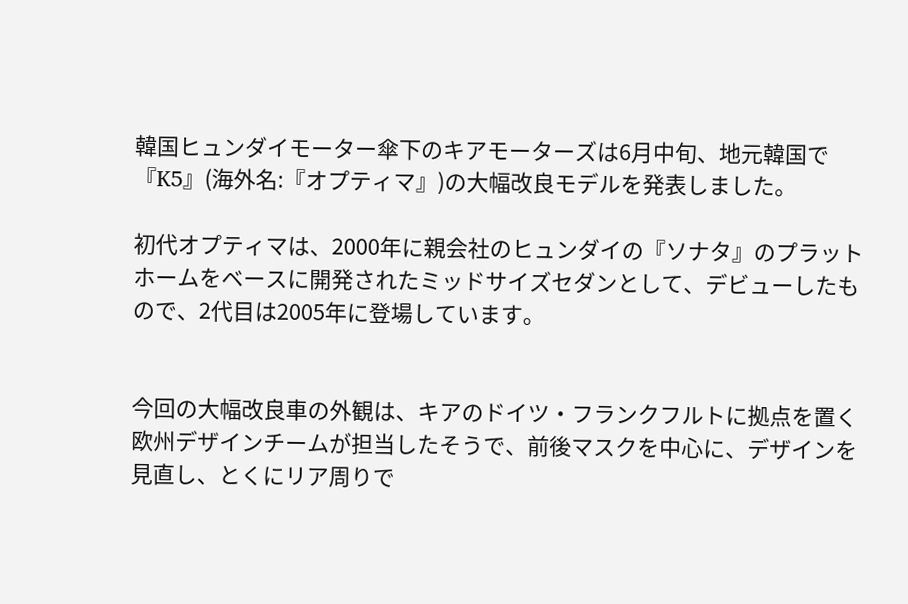韓国ヒュンダイモーター傘下のキアモーターズは6月中旬、地元韓国で『K5』(海外名:『オプティマ』)の大幅改良モデルを発表しました。

初代オプティマは、2000年に親会社のヒュンダイの『ソナタ』のプラットホームをベースに開発されたミッドサイズセダンとして、デビューしたもので、2代目は2005年に登場しています。


今回の大幅改良車の外観は、キアのドイツ・フランクフルトに拠点を置く欧州デザインチームが担当したそうで、前後マスクを中心に、デザインを見直し、とくにリア周りで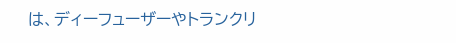は、ディーフューザーやトランクリ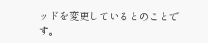ッドを変更しているとのことです。